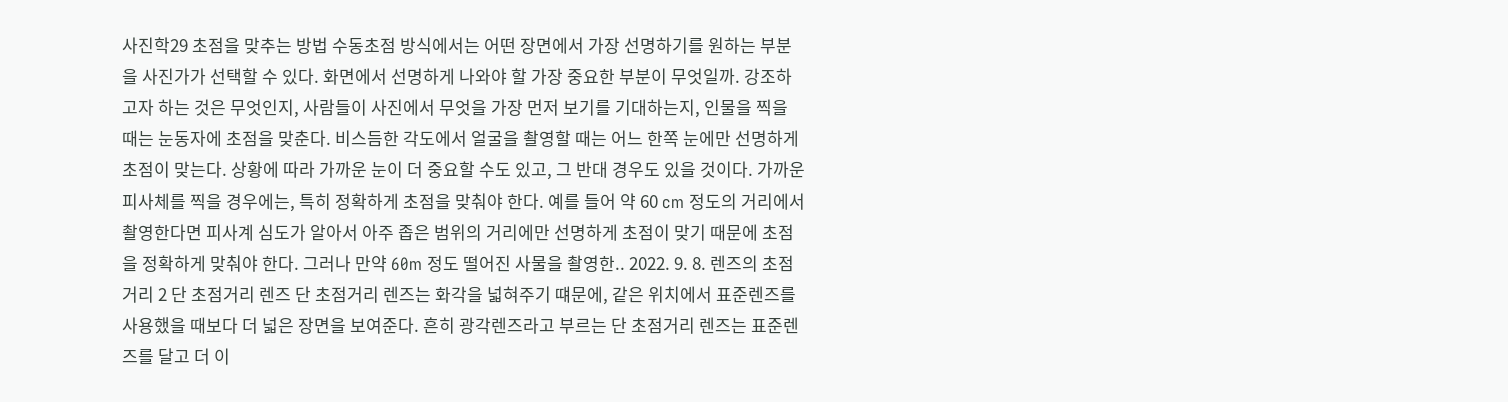사진학29 초점을 맞추는 방법 수동초점 방식에서는 어떤 장면에서 가장 선명하기를 원하는 부분을 사진가가 선택할 수 있다. 화면에서 선명하게 나와야 할 가장 중요한 부분이 무엇일까. 강조하고자 하는 것은 무엇인지, 사람들이 사진에서 무엇을 가장 먼저 보기를 기대하는지, 인물을 찍을 때는 눈동자에 초점을 맞춘다. 비스듬한 각도에서 얼굴을 촬영할 때는 어느 한쪽 눈에만 선명하게 초점이 맞는다. 상황에 따라 가까운 눈이 더 중요할 수도 있고, 그 반대 경우도 있을 것이다. 가까운 피사체를 찍을 경우에는, 특히 정확하게 초점을 맞춰야 한다. 예를 들어 약 60 cm 정도의 거리에서 촬영한다면 피사계 심도가 알아서 아주 좁은 범위의 거리에만 선명하게 초점이 맞기 때문에 초점을 정확하게 맞춰야 한다. 그러나 만약 60m 정도 떨어진 사물을 촬영한.. 2022. 9. 8. 렌즈의 초점거리 2 단 초점거리 렌즈 단 초점거리 렌즈는 화각을 넓혀주기 떄문에, 같은 위치에서 표준렌즈를 사용했을 때보다 더 넓은 장면을 보여준다. 흔히 광각렌즈라고 부르는 단 초점거리 렌즈는 표준렌즈를 달고 더 이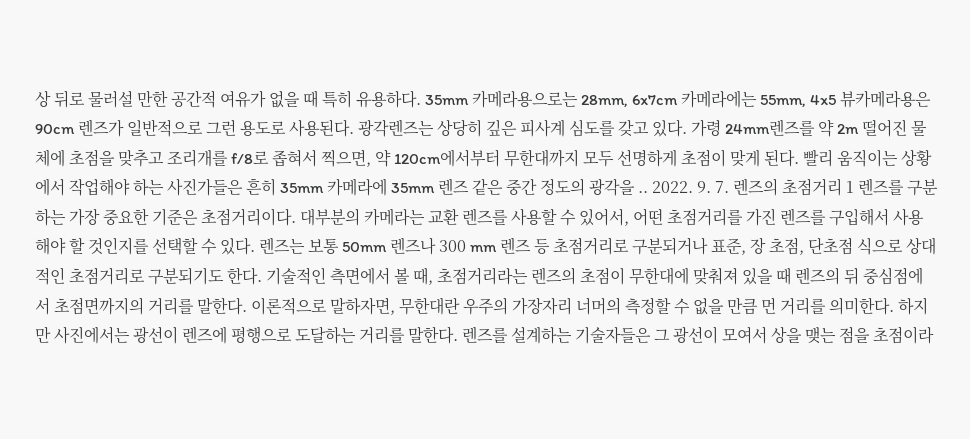상 뒤로 물러설 만한 공간적 여유가 없을 때 특히 유용하다. 35mm 카메라용으로는 28mm, 6x7cm 카메라에는 55mm, 4x5 뷰카메라용은 90cm 렌즈가 일반적으로 그런 용도로 사용된다. 광각렌즈는 상당히 깊은 피사계 심도를 갖고 있다. 가령 24mm렌즈를 약 2m 떨어진 물체에 초점을 맞추고 조리개를 f/8로 좁혀서 찍으면, 약 120cm에서부터 무한대까지 모두 선명하게 초점이 맞게 된다. 빨리 움직이는 상황에서 작업해야 하는 사진가들은 흔히 35mm 카메라에 35mm 렌즈 같은 중간 정도의 광각을 .. 2022. 9. 7. 렌즈의 초점거리 1 렌즈를 구분하는 가장 중요한 기준은 초점거리이다. 대부분의 카메라는 교환 렌즈를 사용할 수 있어서, 어떤 초점거리를 가진 렌즈를 구입해서 사용해야 할 것인지를 선택할 수 있다. 렌즈는 보통 50mm 렌즈나 300 mm 렌즈 등 초점거리로 구분되거나 표준, 장 초점, 단초점 식으로 상대적인 초점거리로 구분되기도 한다. 기술적인 측면에서 볼 때, 초점거리라는 렌즈의 초점이 무한대에 맞춰져 있을 때 렌즈의 뒤 중심점에서 초점면까지의 거리를 말한다. 이론적으로 말하자면, 무한대란 우주의 가장자리 너머의 측정할 수 없을 만큼 먼 거리를 의미한다. 하지만 사진에서는 광선이 렌즈에 평행으로 도달하는 거리를 말한다. 렌즈를 설계하는 기술자들은 그 광선이 모여서 상을 맺는 점을 초점이라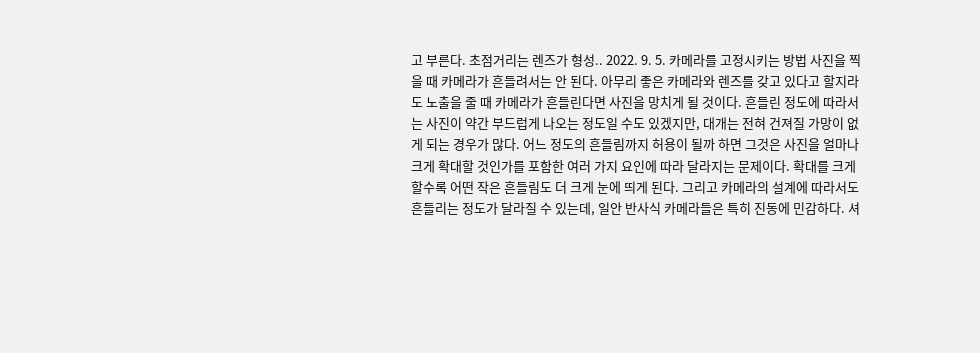고 부른다. 초점거리는 렌즈가 형성.. 2022. 9. 5. 카메라를 고정시키는 방법 사진을 찍을 때 카메라가 흔들려서는 안 된다. 아무리 좋은 카메라와 렌즈를 갖고 있다고 할지라도 노출을 줄 때 카메라가 흔들린다면 사진을 망치게 될 것이다. 흔들린 정도에 따라서는 사진이 약간 부드럽게 나오는 정도일 수도 있겠지만, 대개는 전혀 건져질 가망이 없게 되는 경우가 많다. 어느 정도의 흔들림까지 허용이 될까 하면 그것은 사진을 얼마나 크게 확대할 것인가를 포함한 여러 가지 요인에 따라 달라지는 문제이다. 확대를 크게 할수록 어떤 작은 흔들림도 더 크게 눈에 띄게 된다. 그리고 카메라의 설계에 따라서도 흔들리는 정도가 달라질 수 있는데, 일안 반사식 카메라들은 특히 진동에 민감하다. 셔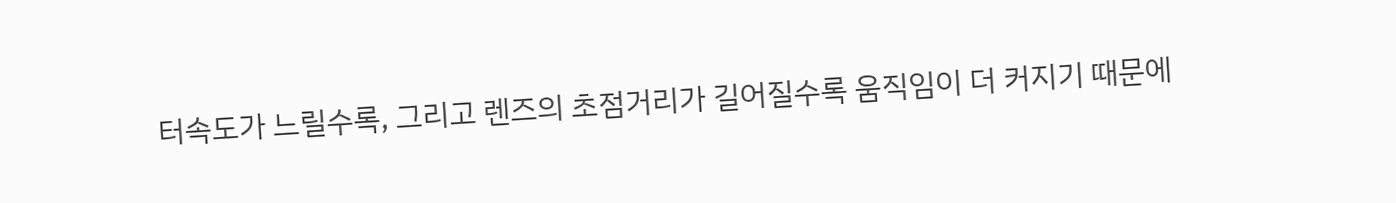터속도가 느릴수록, 그리고 렌즈의 초점거리가 길어질수록 움직임이 더 커지기 때문에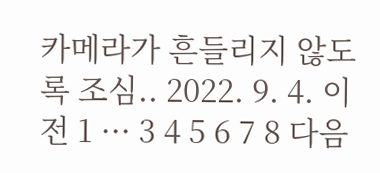카메라가 흔들리지 않도록 조심.. 2022. 9. 4. 이전 1 ··· 3 4 5 6 7 8 다음